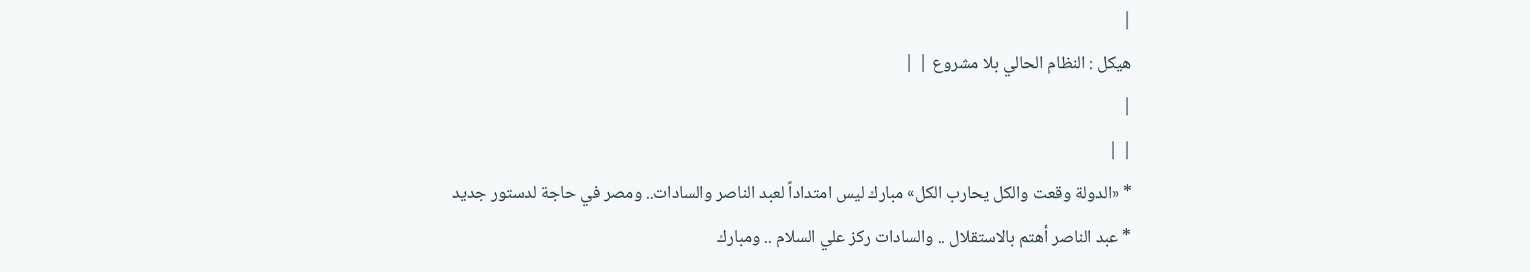|
هيكل : النظام الحالي بلا مشروع | |
|
| |
* «الدولة وقعت والكل يحارب الكل» مبارك ليس امتداداً لعبد الناصر والسادات.. ومصر في حاجة لدستور جديد
* عبد الناصر أهتم بالاستقلال .. والسادات ركز علي السلام .. ومبارك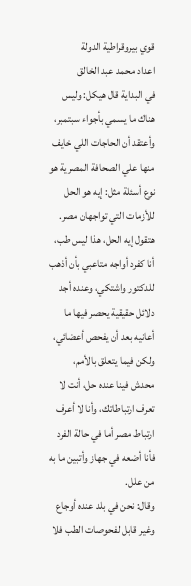قوي بيروقراطية الدولة
اعداد محمد عبد الخالق
في البداية قال هيكل: وليس هناك ما يسمي بأجواء سبتمبر، وأعتقد أن الحاجات اللي خايف منها علي الصحافة المصرية هو نوع أسئلة مثل: إيه هو الحل للأزمات التي تواجهان مصر.
هتقول إيه الحل، هذا ليس طب، أنا كفرد أواجه متاعبي بأن أذهب للدكتور واشتكي، وعنده أجد دلائل حقيقية يحصر فيها ما أعانيه بعد أن يفحص أعضائي، ولكن فيما يتعلق بالأمم، محدش فينا عنده حل، أنت لا تعرف ارتباطاتك، وأنا لا أعرف ارتباط مصر أما في حالة الفرد فأنا أضعه في جهاز وأتبين ما به من علل.
وقال: نحن في بلد عنده أوجاع وغير قابل لفحوصات الطب فلا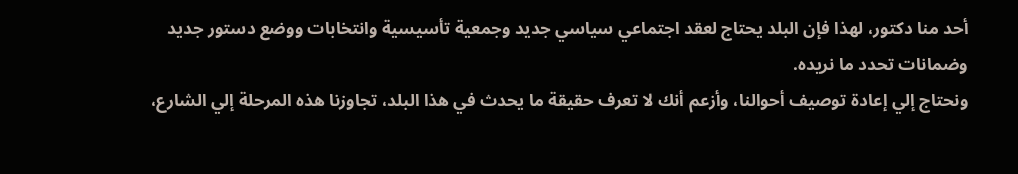أحد منا دكتور، لهذا فإن البلد يحتاج لعقد اجتماعي سياسي جديد وجمعية تأسيسية وانتخابات ووضع دستور جديد وضمانات تحدد ما نريده.
ونحتاج إلي إعادة توصيف أحوالنا، وأزعم أنك لا تعرف حقيقة ما يحدث في هذا البلد، تجاوزنا هذه المرحلة إلي الشارع،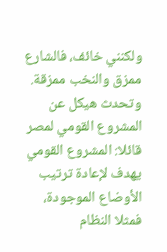ولكنني خائف، فالشارع ممزق والنخب ممزقة.
وتحدث هيكل عن المشروع القومي لمصر قائلا: المشروع القومي يهدف لإعادة ترتيب الأوضاع الموجودة، فمثلا النظام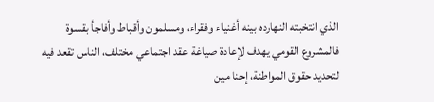الذي انتخبته النهارده بينه أغنياء وفقراء، ومسلمون وأقباط وأفاجأ بقسوة فالمشروع القومي يهدف لإعادة صياغة عقد اجتماعي مختلف، الناس تقعد فيه لتحديد حقوق المواطنة، إحنا مين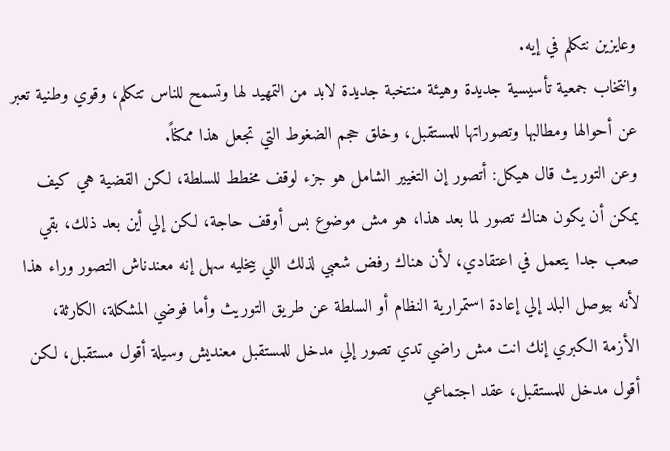وعايزين نتكلم في إيه.
وانتخاب جمعية تأسيسية جديدة وهيئة منتخبة جديدة لابد من التمهيد لها وتسمح للناس تتكلم، وقوي وطنية تعبر عن أحوالها ومطالبها وتصوراتها للمستقبل، وخلق حجم الضغوط التي تجعل هذا ممكناً.
وعن التوريث قال هيكل: أتصور إن التغيير الشامل هو جزء لوقف مخطط للسلطة، لكن القضية هي كيف يمكن أن يكون هناك تصور لما بعد هذا، هو مش موضوع بس أوقف حاجة، لكن إلي أين بعد ذلك، بقي صعب جدا يتعمل في اعتقادي، لأن هناك رفض شعبي لذلك اللي بيخليه سهل إنه معندناش التصور وراء هذا لأنه بيوصل البلد إلي إعادة استمرارية النظام أو السلطة عن طريق التوريث وأما فوضي المشكلة، الكارثة، الأزمة الكبري إنك انت مش راضي تدي تصور إلي مدخل للمستقبل معنديش وسيلة أقول مستقبل، لكن أقول مدخل للمستقبل، عقد اجتماعي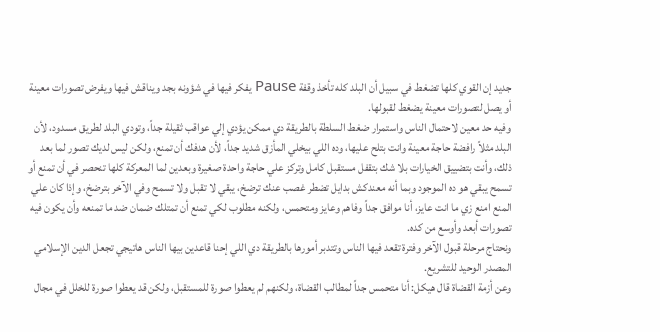جديد إن القوي كلها تضغط في سبيل أن البلد كله تأخذ وقفة Pause يفكر فيها في شؤونه بجد ويناقش فيها ويفرض تصورات معينة أو يصل لتصورات معينة يضغط لقبولها.
وفيه حد معين لاحتمال الناس واستمرار ضغط السلطة بالطريقة دي ممكن يؤدي إلي عواقب ثقيلة جداً، وتودي البلد لطريق مسدود، لأن البلد مثلاً رافضة حاجة معينة وانت بتلح عليها، وده اللي بيخلي المأزق شديد جداً، لأن هدفك أن تمنع، ولكن ليس لديك تصور لما بعد ذلك، وأنت بتضييق الخيارات بلا شك بتقفل مستقبل كامل وتركز علي حاجة واحدة صغيرة وبعدين لما المعركة كلها تنحصر في أن تمنع أو تسمح يبقي هو ده الموجود وبما أنه معندكش بدايل تضطر غصب عنك ترضخ، يبقي لا تقبل ولا تسمح وفي الآخر بترضخ، وإذا كان علي المنع امنع زي ما انت عايز، أنا موافق جداً وفاهم وعايز ومتحمس، ولكنه مطلوب لكي تمنع أن تمتلك ضمان ضد ما تمنعه وأن يكون فيه تصورات أبعد وأوسع من كده.
ونحتاج مرحلة قبول الآخر وفترة تقعد فيها الناس وتتدبر أمورها بالطريقة دي اللي إحنا قاعدين بيها الناس هاتيجي تجعل الدين الإسلامي المصدر الوحيد للتشريع.
وعن أزمة القضاة قال هيكل: أنا متحمس جداً لمطالب القضاة، ولكنهم لم يعطوا صورة للمستقبل، ولكن قد يعطوا صورة للخلل في مجال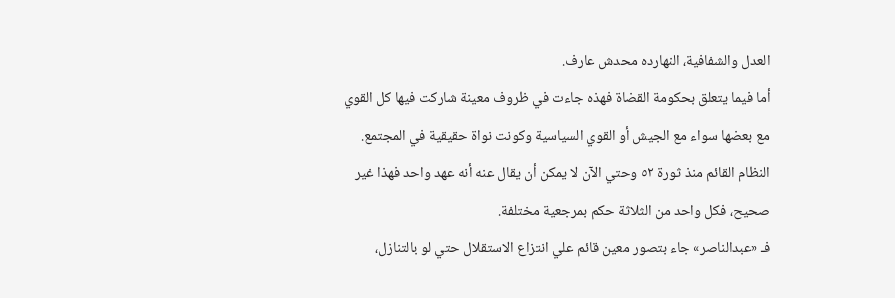العدل والشفافية، النهارده محدش عارف.
أما فيما يتعلق بحكومة القضاة فهذه جاءت في ظروف معينة شاركت فيها كل القوي مع بعضها سواء مع الجيش أو القوي السياسية وكونت نواة حقيقية في المجتمع.
النظام القائم منذ ثورة ٥٢ وحتي الآن لا يمكن أن يقال عنه أنه عهد واحد فهذا غير صحيح، فكل واحد من الثلاثة حكم بمرجعية مختلفة.
فـ «عبدالناصر» جاء بتصور معين قائم علي انتزاع الاستقلال حتي لو بالتنازل،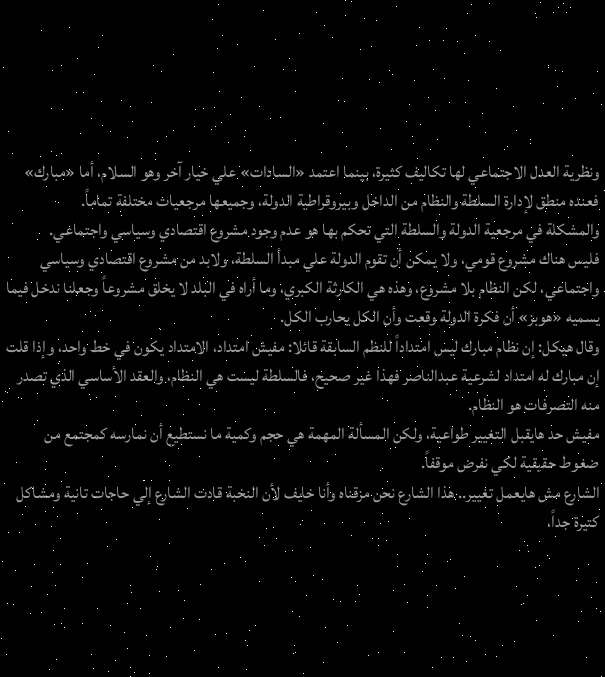ونظرية العدل الاجتماعي لها تكاليف كثيرة، بينما اعتمد «السادات» علي خيار آخر وهو السلام، أما «مبارك» فعنده منطق لإدارة السلطة والنظام من الداخل وبيروقراطية الدولة، وجميعها مرجعيات مختلفة تماماً.
والمشكلة في مرجعية الدولة والسلطة التي تحكم بها هو عدم وجود مشروع اقتصادي وسياسي واجتماعي.
فليس هناك مشروع قومي، ولا يمكن أن تقوم الدولة علي مبدأ السلطة، ولابد من مشروع اقتصادي وسياسي واجتماعي، لكن النظام بلا مشروع، وهذه هي الكارثة الكبري، وما أراه في البلد لا يخلق مشروعاً وجعلنا ندخل فيما يسميه «هوبز» أن فكرة الدولة وقعت وأن الكل يحارب الكل.
وقال هيكل: إن نظام مبارك ليس امتداداً للنظم السابقة قائلا: مفيش امتداد، الامتداد يكون في خط واحد، وإذا قلت إن مبارك له امتداد لشرعية عبدالناصر فهذا غير صحيح، فالسلطة ليست هي النظام، والعقد الأساسي الذي تصدر منه التصرفات هو النظام.
مفيش حد هايقبل التغيير طواعية، ولكن المسألة المهمة هي حجم وكمية ما نستطيع أن نمارسه كمجتمع من ضغوط حقيقية لكي نفرض موقفاً.
الشارع مش هايعمل تغيير.. هذا الشارع نحن مزقناه وأنا خايف لأن النخبة قادت الشارع إلي حاجات تانية ومشاكل كتيرة جداً،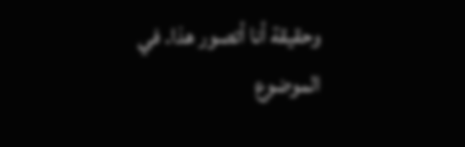وحقيقة أنا أتصور هذا. في الموضوع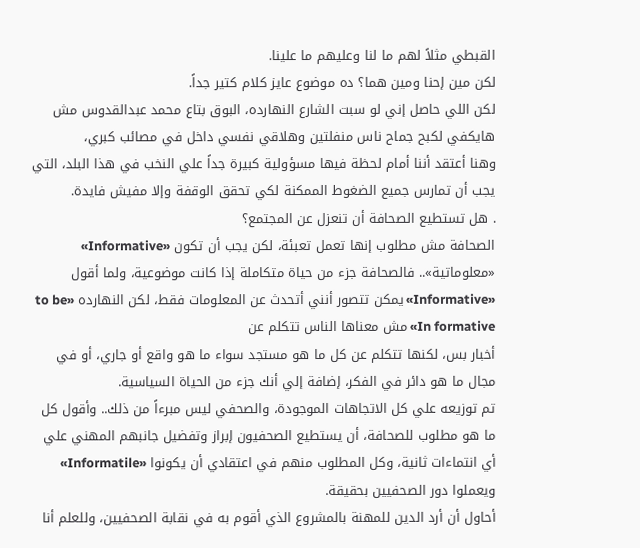القبطي مثلاً لهم ما لنا وعليهم ما علينا.
لكن مين إحنا ومين هما؟ ده موضوع عايز كلام كتير جداً.
لكن اللي حاصل إني لو سبت الشارع النهارده، البوق بتاع محمد عبدالقدوس مش هايكفي لكبح جماح ناس منفلتين وهلاقي نفسي داخل في مصائب كبري،
وهنا أعتقد أننا أمام لحظة فيها مسؤولية كبيرة جداً علي النخب في هذا البلد، التي يجب أن تمارس جميع الضغوط الممكنة لكي تحقق الوقفة وإلا مفيش فايدة.
. هل تستطيع الصحافة أن تنعزل عن المجتمع؟
الصحافة مش مطلوب إنها تعمل تعبئة، لكن يجب أن تكون «Informative» «معلوماتية».. فالصحافة جزء من حياة متكاملة إذا كانت موضوعية، ولما أقول «Informative» يمكن تتصور أنني أتحدث عن المعلومات فقط، لكن النهارده «to be In formative» مش معناها الناس تتكلم عن
أخبار بس، لكنها تتكلم عن كل ما هو مستجد سواء ما هو واقع أو جاري، أو في مجال ما هو دائر في الفكر، إضافة إلي أنك جزء من الحياة السياسية.
تم توزيعه علي كل الاتجاهات الموجودة، والصحفي ليس مبرءاً من ذلك.. وأقول كل ما هو مطلوب للصحافة، أن يستطيع الصحفيون إبراز وتفضيل جانبهم المهني علي أي انتماءات ثانية، وكل المطلوب منهم في اعتقادي أن يكونوا «Informatile» ويعملوا دور الصحفيين بحقيقة.
أحاول أن أرد الدين للمهنة بالمشروع الذي أقوم به في نقابة الصحفيين، وللعلم أنا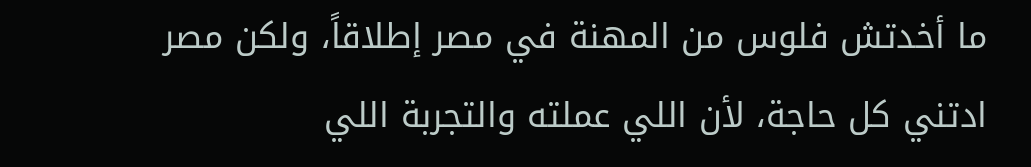ما أخدتش فلوس من المهنة في مصر إطلاقاً، ولكن مصر ادتني كل حاجة، لأن اللي عملته والتجربة اللي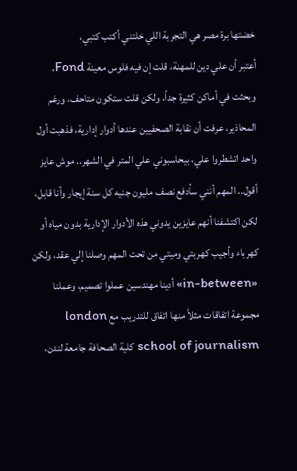خضتها برة مصر هي التجربة اللي خلتني أكتب كتبي،
أعتبر أن علي دين للمهنة، قلت إن فيه فلوس معينة Fond، وبحثت في أماكن كثيرة جداً، ولكن قلت ستكون متاحف، ورغم المحاذير، عرفت أن نقابة الصحفيين عندها أدوار إدارية، فذهبت أول واحد اتشطروا علي، بيحاسبوني علي المتر في الشهر.. موش عايز أقول.. المهم أنني سأدفع نصف مليون جنيه كل سنة إيجار وأنا قابل، لكن اكتشفنا أنهم عايزين يدوني هذه الأدوار الإدارية بدون مياه أو كهرباء وأجيب كهربتي وميتي من تحت المهم وصلنا إلي عقد، ولكن «in-between» أدينا مهندسين عملوا تصميم، وعملنا مجموعة اتفاقات مثلاً منها اتفاق للتدريب مع london school of journalism كلية الصحافة جامعة لندن،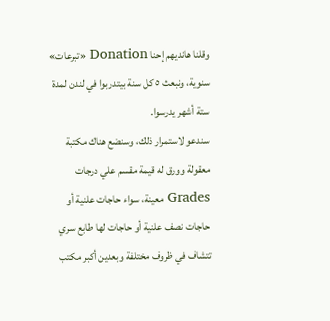وقلنا هانديهم إحنا Donation «تبرعات» سنوية، ونبعث ٥ كل سنة بيتدربوا في لندن لمدة ستة أشهر يدرسوا.
سندعو لاستمرار ذلك، وسنضع هناك مكتبة معقولة وورق له قيمة مقسم علي درجات Grades معينة، سواء حاجات علنية أو حاجات نصف علنية أو حاجات لها طابع سري تتشاف في ظروف مختلفة وبعدين أكبر مكتب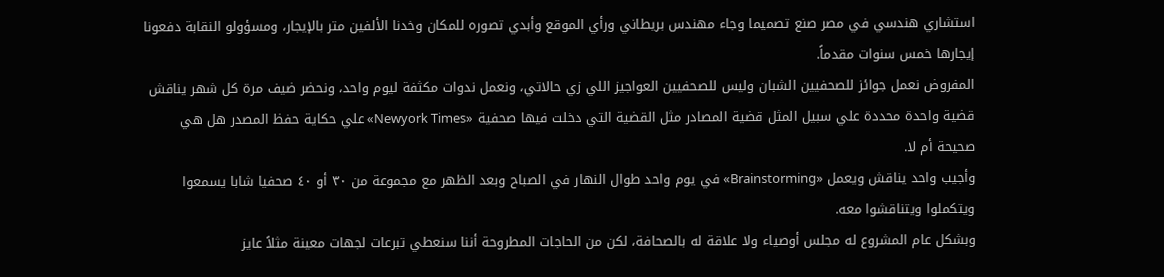استشاري هندسي في مصر صنع تصميما وجاء مهندس بريطاني ورأي الموقع وأبدي تصوره للمكان وخدنا الألفين متر بالإيجار، ومسؤولو النقابة دفعونا إيجارها خمس سنوات مقدماً.
المفروض نعمل جوائز للصحفيين الشبان وليس للصحفيين العواجيز اللي زي حالاتي، ونعمل ندوات مكثفة ليوم واحد، ونحضر ضيف مرة كل شهر يناقش قضية واحدة محددة علي سبيل المثل قضية المصادر مثل القضية التي دخلت فيها صحفية «Newyork Times» علي حكاية حفظ المصدر هل هي صحيحة أم لا.
وأجيب واحد يناقش ويعمل «Brainstorming» في يوم واحد طوال النهار في الصباح وبعد الظهر مع مجموعة من ٣٠ أو ٤٠ صحفيا شابا يسمعوا ويتكملوا ويتناقشوا معه.
وبشكل عام المشروع له مجلس أوصياء ولا علاقة له بالصحافة، لكن من الحاجات المطروحة أننا سنعطي تبرعات لجهات معينة مثلاً عايز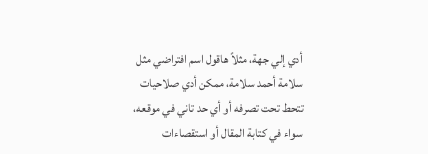أدي إلي جهة، مثلاً هاقول اسم افتراضي مثل سلامة أحمد سلامة، ممكن أدي صلاحيات تتحط تحت تصرفه أو أي حد تاني في موقعه، سواء في كتابة المقال أو استقصاءات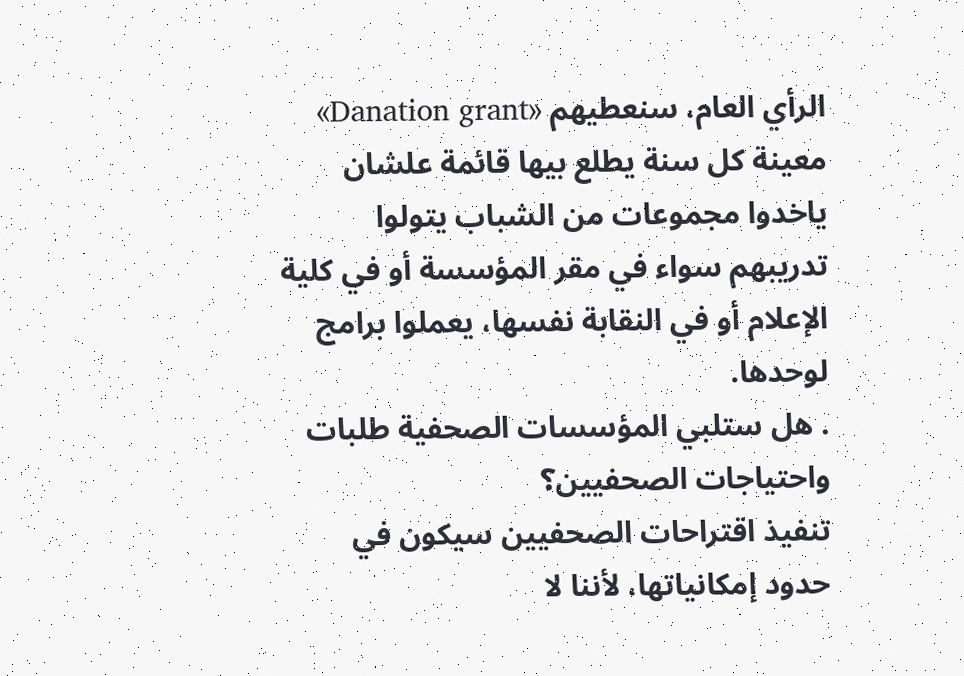الرأي العام، سنعطيهم «Danation grant» معينة كل سنة يطلع بيها قائمة علشان ياخدوا مجموعات من الشباب يتولوا تدريبهم سواء في مقر المؤسسة أو في كلية الإعلام أو في النقابة نفسها، يعملوا برامج لوحدها.
. هل ستلبي المؤسسات الصحفية طلبات واحتياجات الصحفيين؟
تنفيذ اقتراحات الصحفيين سيكون في حدود إمكانياتها، لأننا لا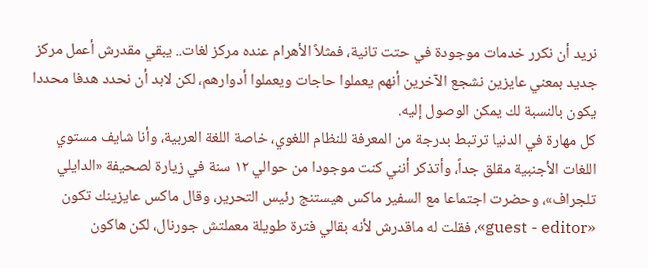نريد أن نكرر خدمات موجودة في حتت تانية، فمثلاً الأهرام عنده مركز لغات.. يبقي مقدرش أعمل مركز جديد بمعني عايزين نشجع الآخرين أنهم يعملوا حاجات ويعملوا أدوارهم، لكن لابد أن نحدد هدفا محددا يكون بالنسبة لك يمكن الوصول إليه.
كل مهارة في الدنيا ترتبط بدرجة من المعرفة للنظام اللغوي، خاصة اللغة العربية، وأنا شايف مستوي اللغات الأجنبية مقلق جداً، وأتذكر أنني كنت موجودا من حوالي ١٢ سنة في زيارة لصحيفة «الدايلي تلجراف»، وحضرت اجتماعا مع السفير ماكس هيستنج رئيس التحرير، وقال ماكس عايزينك تكون «guest - editor»، فقلت له ماقدرش لأنه بقالي فترة طويلة معملتش جورنال، لكن هاكون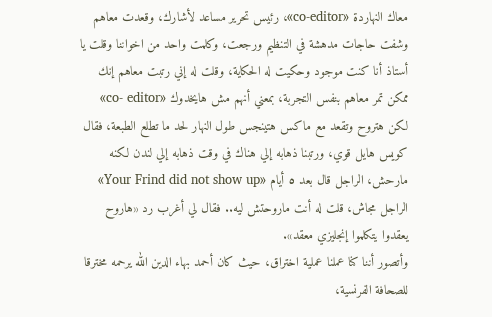معاك النهاردة «co-editor»، رئيس تحرير مساعد لأشارك، وقعدت معاهم وشفت حاجات مدهشة في التنظيم ورجعت، وكلمت واحد من اخواننا وقلت يا أستاذ أنا كنت موجود وحكيت له الحكاية، وقلت له إني رتبت معاهم إنك ممكن تمر معاهم بنفس التجربة، بمعني أنهم مش هايخدوك «co- editor» لكن هتروح وتقعد مع ماكس هتينجس طول النهار لحد ما تطلع الطبعة، فقال كويس هايل قوي، ورتبنا ذهابه إلي هناك في وقت ذهابه إلي لندن لكنه مارحش، الراجل قال بعد ٥ أيام «Your Frind did not show up» الراجل مجاش، قلت له أنت ماروحتش ليه.. فقال لي أغرب رد «هاروح يعقدوا يتكلموا إنجليزي معقد».
وأتصور أننا كنا عملنا عملية اختراق، حيث كان أحمد بهاء الدين الله يرحمه مخترقا للصحافة الفرنسية،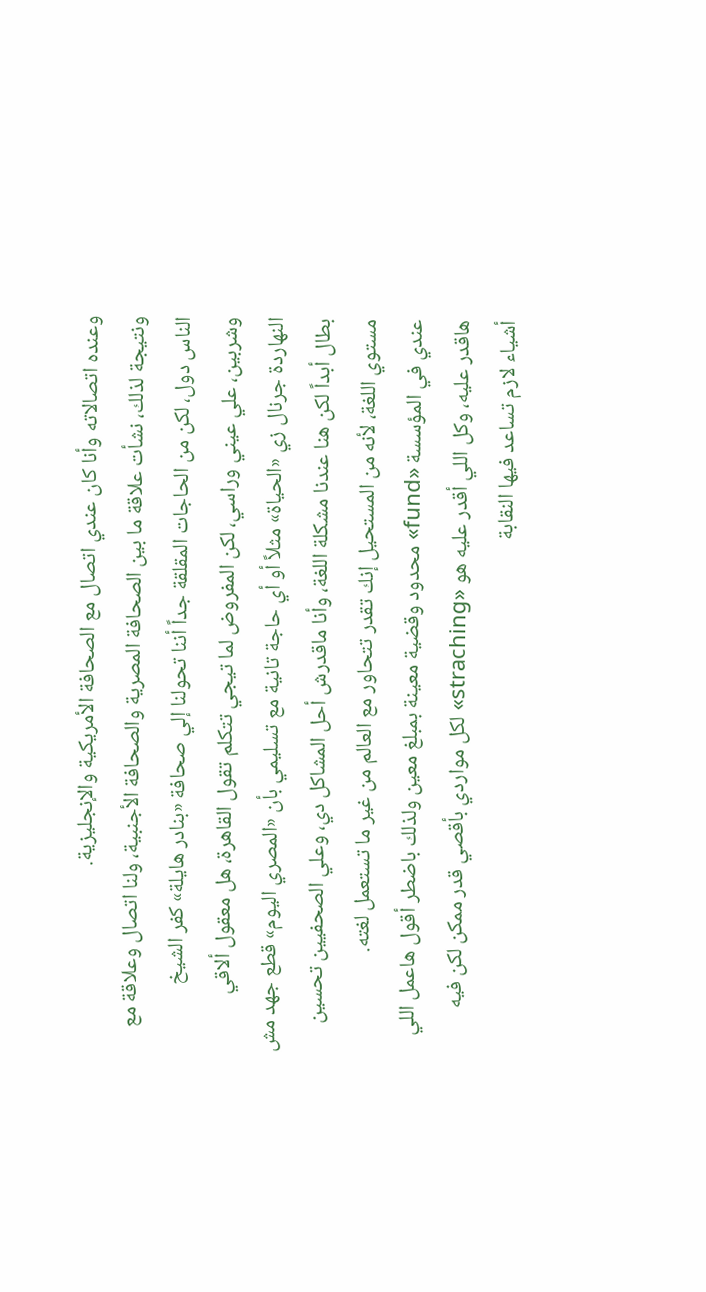وعنده اتصالاته وأنا كان عندي اتصال مع الصحافة الأمريكية والإنجليزية.
ونتيجة لذلك، نشأت علاقة ما بين الصحافة المصرية والصحافة الأجنبية، ولنا اتصال وعلاقة مع الناس دول، لكن من الحاجات المقلقة جداً أننا تحولنا إلي صحافة «بنادر هايلة» كفر الشيخ وشربين، علي عيني وراسي، لكن المفروض لما تيجي تتكلم تقول القاهرة، هل معقول ألاقي النهاردة جرنال زي «الحياة» مثلاً أو أي حاجة تانية مع تسليمي بأن «المصري اليوم» قطع جهد مش بطال أبداً لكن هنا عندنا مشكلة اللغة، وأنا ماقدرش أحل المشاكل دي، وعلي الصحفيين تحسين مستوي اللغة، لأنه من المستحيل إنك تقدر تتحاور مع العالم من غير ما تستعمل لغته.
عندي في المؤسسة «fund» محدود وقضية معينة بمبلغ معين ولذلك باضطر أقول هاعمل اللي هاقدر عليه، وكل اللي أقدر عليه هو «straching» لكل مواردي بأقصي قدر ممكن لكن فيه أشياء لازم تساعد فيها النقابة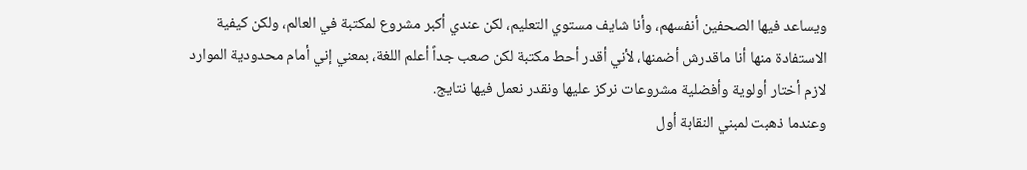ويساعد فيها الصحفين أنفسهم، وأنا شايف مستوي التعليم، لكن عندي أكبر مشروع لمكتبة في العالم، ولكن كيفية الاستفادة منها أنا ماقدرش أضمنها، لأني أقدر أحط مكتبة لكن صعب جداً أعلم اللغة، بمعني إني أمام محدودية الموارد لازم أختار أولوية وأفضلية مشروعات نركز عليها ونقدر نعمل فيها نتايج.
وعندما ذهبت لمبني النقابة أول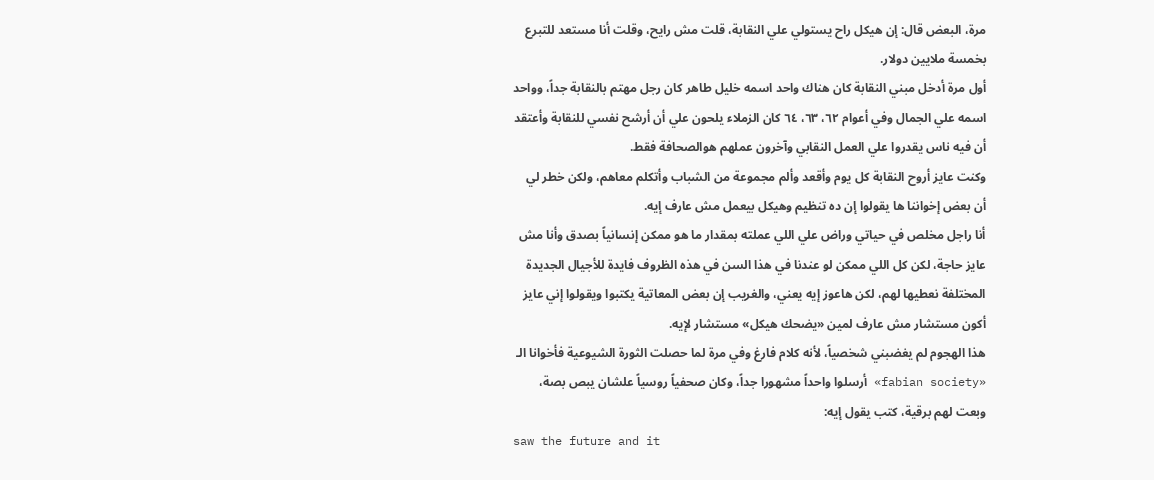مرة، البعض قال: إن هيكل راح يستولي علي النقابة، قلت مش رايح، وقلت أنا مستعد للتبرع بخمسة ملايين دولار.
أول مرة أدخل مبني النقابة كان هناك واحد اسمه خليل طاهر كان رجل مهتم بالنقابة جداً، وواحد اسمه علي الجمال وفي أعوام ٦٢، ٦٣، ٦٤ كان الزملاء يلحون علي أن أرشح نفسي للنقابة وأعتقد أن فيه ناس يقدروا علي العمل النقابي وآخرون عملهم هوالصحافة فقط.
وكنت عايز أروح النقابة كل يوم وأقعد وألم مجموعة من الشباب وأتكلم معاهم، ولكن خطر لي أن بعض إخواننا ها يقولوا إن ده تنظيم وهيكل بيعمل مش عارف إيه.
أنا راجل مخلص في حياتي وراض علي اللي عملته بمقدار ما هو ممكن إنسانياً بصدق وأنا مش عايز حاجة، لكن كل اللي ممكن لو عندنا في هذا السن في هذه الظروف فايدة للأجيال الجديدة المختلفة نعطيها لهم، لكن هاعوز إيه يعني، والغريب إن بعض المعاتية يكتبوا ويقولوا إني عايز أكون مستشار مش عارف لمين «يضحك هيكل» مستشار لإيه.
هذا الهجوم لم يغضبني شخصياً، لأنه كلام فارغ وفي مرة لما حصلت الثورة الشيوعية فأخوانا الـ «fabian society» أرسلوا واحداً مشهورا جداً، وكان صحفياً روسياً علشان يبص بصة، وبعت لهم برقية، كتب يقول إيه:
saw the future and it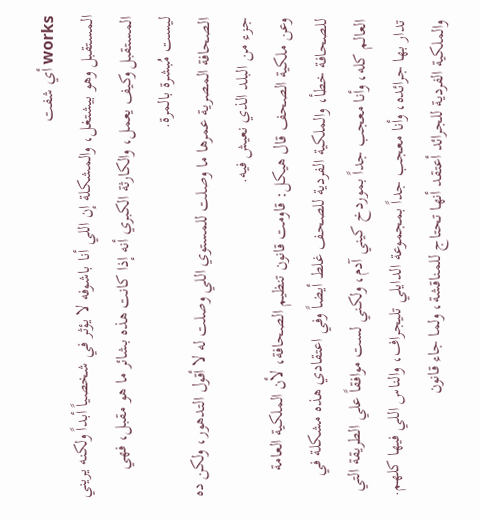works أي شفت
المستقبل وهو بيشتغل، والمشكلة إن اللي أنا باشوفه لا يؤثر في شخصياً أبداً ولكنه يريني المستقبل وكيف يعمل، والكارثة الكبري أنه إذا كانت هذه بشائر ما هو مقبل، فهي ليست مُبشرة بالمرة.
الصحافة المصرية عمرها ما وصلت للمستوي اللي وصلت له لا أقول التدهور، ولكن ده جزء من البلد الذي نعيش فيه.
وعن ملكية الصحف قال هيكل: قاومت قانون تنظيم الصحافة، لأن الملكية العامة للصحافة خطأ، والملكية الفردية للصحف غلط أيضاً وفي اعتقادي هذه مشكلة في العالم كله، وأنا معجب جداً بموردخ كيني آدم، ولكني لست موافقاً علي الطريقة التي تدار بها جرائده، وأنا معجب جداً بمجموعة الدايلي تليجراف، والناس اللي فيها كلهم.
والملكية الفردية للجرائد أعتقد أنها تحتاج للمناقشة، ولما جاء قانون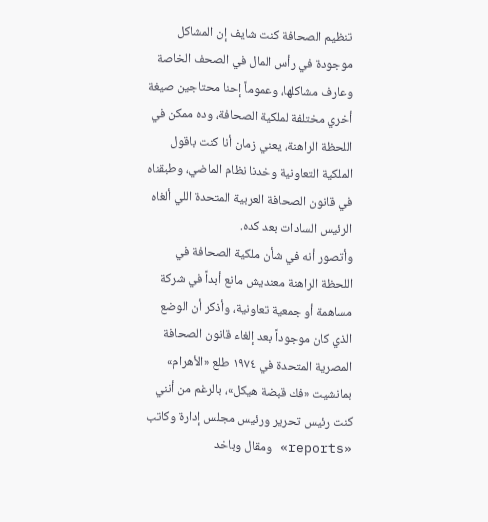تنظيم الصحافة كنت شايف إن المشاكل موجودة في رأس المال في الصحف الخاصة وعارف مشاكلها، وعموماً إحنا محتاجين صيغة أخري مختلفة لملكية الصحافة، وده ممكن في اللحظة الراهنة، يعني زمان أنا كنت باقول الملكية التعاونية وخدنا نظام الماضي، وطبقناه في قانون الصحافة العربية المتحدة اللي ألغاه الرئيس السادات بعد كده.
وأتصور أنه في شأن ملكية الصحافة في اللحظة الراهنة معنديش مانع أبداً في شركة مساهمة أو جمعية تعاونية، وأذكر أن الوضع الذي كان موجوداً بعد إلغاء قانون الصحافة المصرية المتحدة في ١٩٧٤ طلع «الأهرام» بمانشيت «فك قبضة هيكل»، بالرغم من أنني كنت رئيس تحرير ورئيس مجلس إدارة وكاتب «reports» ومقال وباخد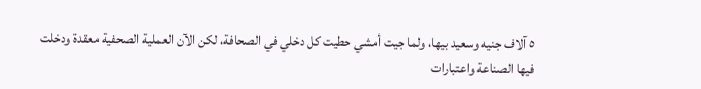٥ آلاف جنيه وسعيد بيها، ولما جيت أمشي حطيت كل دخلي في الصحافة، لكن الآن العملية الصحفية معقدة ودخلت فيها الصناعة واعتبارات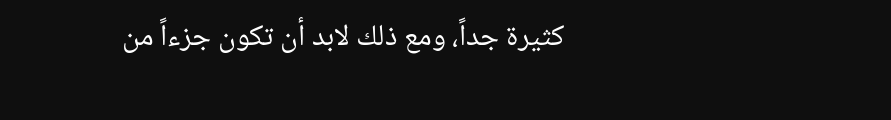كثيرة جداً، ومع ذلك لابد أن تكون جزءاً من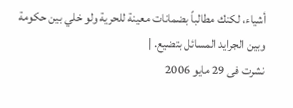أشياء، لكنك مطالباً بضمانات معينة للحرية ولو خلي بين حكومة وبين الجرايد المسائل بتضيع. |
نشرت فى 29 مايو 2006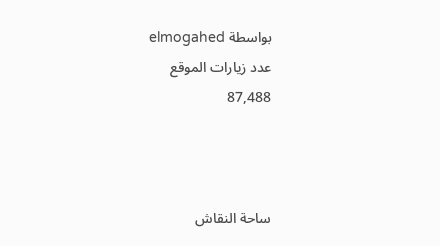بواسطة elmogahed
عدد زيارات الموقع
87,488



ساحة النقاش